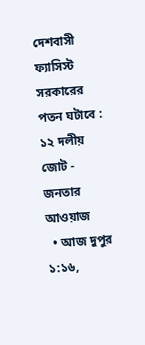দেশবাসী ফ্যাসিস্ট সরকারের পতন ঘটাবে : ১২ দলীয় জোট - জনতার আওয়াজ
  • আজ দুপুর ১:১৬,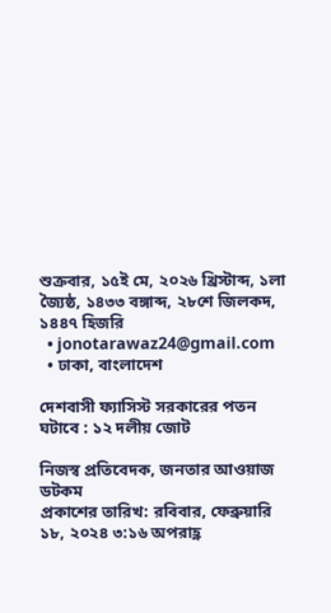শুক্রবার, ১৫ই মে, ২০২৬ খ্রিস্টাব্দ, ১লা জ্যৈষ্ঠ, ১৪৩৩ বঙ্গাব্দ, ২৮শে জিলকদ, ১৪৪৭ হিজরি
  • jonotarawaz24@gmail.com
  • ঢাকা, বাংলাদেশ

দেশবাসী ফ্যাসিস্ট সরকারের পতন ঘটাবে : ১২ দলীয় জোট

নিজস্ব প্রতিবেদক, জনতার আওয়াজ ডটকম
প্রকাশের তারিখ: রবিবার, ফেব্রুয়ারি ১৮, ২০২৪ ৩:১৬ অপরাহ্ণ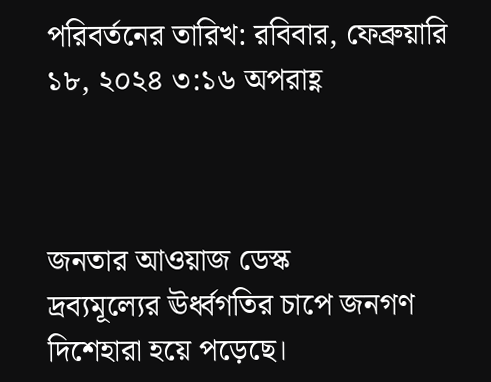পরিবর্তনের তারিখ: রবিবার, ফেব্রুয়ারি ১৮, ২০২৪ ৩:১৬ অপরাহ্ণ



জনতার আওয়াজ ডেস্ক
দ্রব্যমূল্যের ঊর্ধ্বগতির চাপে জনগণ দিশেহারা হয়ে পড়েছে।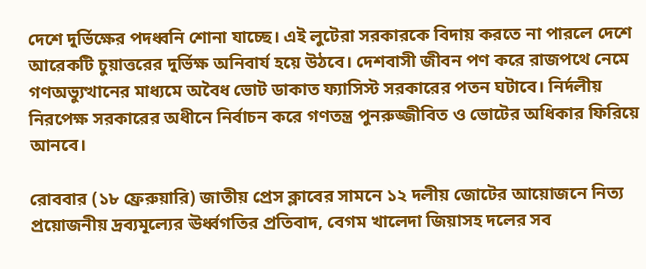দেশে দুর্ভিক্ষের পদধ্বনি শোনা যাচ্ছে। এই লুটেরা সরকারকে বিদায় করতে না পারলে দেশে আরেকটি চুয়াত্তরের দুর্ভিক্ষ অনিবার্য হয়ে উঠবে। দেশবাসী জীবন পণ করে রাজপথে নেমে গণঅভ্যুত্থানের মাধ্যমে অবৈধ ভোট ডাকাত ফ্যাসিস্ট সরকারের পতন ঘটাবে। নির্দলীয় নিরপেক্ষ সরকারের অধীনে নির্বাচন করে গণতন্ত্র পুনরুজ্জীবিত ও ভোটের অধিকার ফিরিয়ে আনবে।

রোববার (১৮ ফ্রেরুয়ারি) জাতীয় প্রেস ক্লাবের সামনে ১২ দলীয় জোটের আয়োজনে নিত্য প্রয়োজনীয় দ্রব্যমূল্যের ঊর্ধ্বগতির প্রতিবাদ, বেগম খালেদা জিয়াসহ দলের সব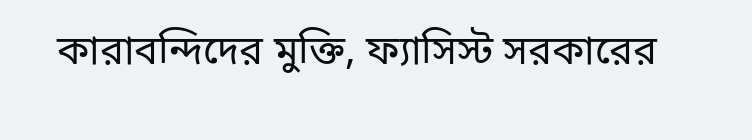কারাবন্দিদের মুক্তি, ফ্যাসিস্ট সরকারের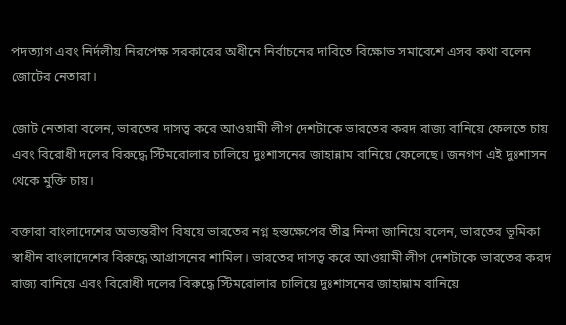পদত্যাগ এবং নির্দলীয় নিরপেক্ষ সরকারের অধীনে নির্বাচনের দাবিতে বিক্ষোভ সমা‌বে‌শে এসব কথা ব‌লেন জোটের নেতারা।

জোট নেতারা বলেন, ভারতের দাসত্ব করে আওয়ামী লীগ দেশটাকে ভারতের করদ রাজ্য বানিয়ে ফেলতে চায় এবং বিরোধী দলের বিরুদ্ধে স্টিমরোলার চালিয়ে দুঃশাসনের জাহান্নাম বানিয়ে ফেলেছে। জনগণ এই দুঃশাসন থেকে মুক্তি চায়।

বক্তারা বাংলাদেশের অভ্যন্তরীণ বিষয়ে ভারতের নগ্ন হস্তক্ষেপের তীব্র নিন্দা জানিয়ে বলেন, ভারতের ভূমিকা স্বাধীন বাংলাদেশের বিরুদ্ধে আগ্রাসনের শামিল। ভারতের দাসত্ব করে আওয়ামী লীগ দেশটাকে ভারতের করদ রাজ্য বানিয়ে এবং বিরোধী দলের বিরুদ্ধে স্টিমরোলার চালিয়ে দুঃশাসনের জাহান্নাম বানিয়ে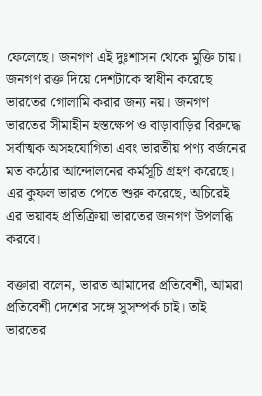ফেলেছে। জনগণ এই দুঃশাসন থেকে মুক্তি চায়। জনগণ রক্ত দিয়ে দেশটাকে স্বাধীন করেছে ভারতের গোলামি করার জন্য নয়। জনগণ ভারতের সীমাহীন হস্তক্ষেপ ও বাড়াবাড়ির বিরুদ্ধে সর্বাত্মক অসহযোগিতা এবং ভারতীয় পণ্য বর্জনের মত কঠোর আন্দোলনের কর্মসূচি গ্রহণ করেছে। এর কুফল ভারত পেতে শুরু করেছে, অচিরেই এর ভয়াবহ প্রতিক্রিয়া ভারতের জনগণ উপলব্ধি করবে।

বক্তারা বলেন, ভারত আমাদের প্রতিবেশী, আমরা প্রতিবেশী দেশের সঙ্গে সুসম্পর্ক চাই। তাই ভারতের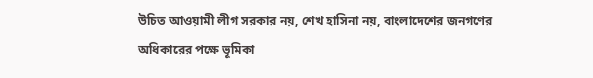উচিত আওয়ামী লীগ সরকার নয়, শেখ হাসিনা নয়, বাংলাদেশের জনগণের অধিকারের পক্ষে ভূমিকা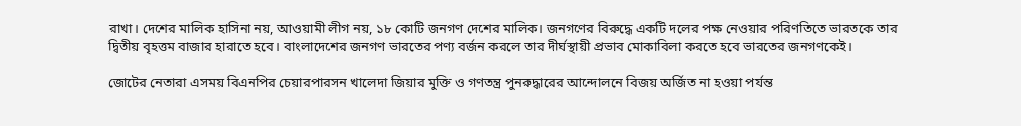রাখা। দেশের মালিক হাসিনা নয়, আওয়ামী লীগ নয়, ১৮ কোটি জনগণ দেশের মালিক। জনগণের বিরুদ্ধে একটি দলের পক্ষ নেওয়ার পরিণতিতে ভারতকে তার দ্বিতীয় বৃহত্তম বাজার হারাতে হবে। বাংলাদেশের জনগণ ভারতের পণ্য বর্জন করলে তার দীর্ঘস্থায়ী প্রভাব মোকাবিলা করতে হবে ভারতের জনগণকেই।

জোটের নেতারা এসময় বিএনপির চেয়ারপারসন খালেদা জিয়ার মুক্তি ও গণতন্ত্র পুনরুদ্ধারের আন্দোলনে বিজয় অর্জিত না হওয়া পর্যন্ত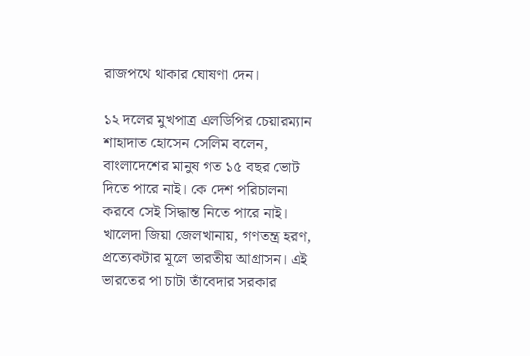রাজপথে থাকার ঘোষণা দেন।

১২ দলের মুখপাত্র এলডিপির চেয়ারম্যান শাহাদাত হোসেন সেলিম বলেন, বাংলাদেশের মানুষ গত ১৫ বছর ভোট দিতে পারে নাই। কে দেশ পরিচালনা করবে সেই সিদ্ধান্ত নিতে পারে নাই। খালেদা জিয়া জেলখানায়, গণতন্ত্র হরণ, প্রত্যেকটার মূলে ভারতীয় আগ্রাসন। এই ভারতের পা চাটা তাঁবেদার সরকার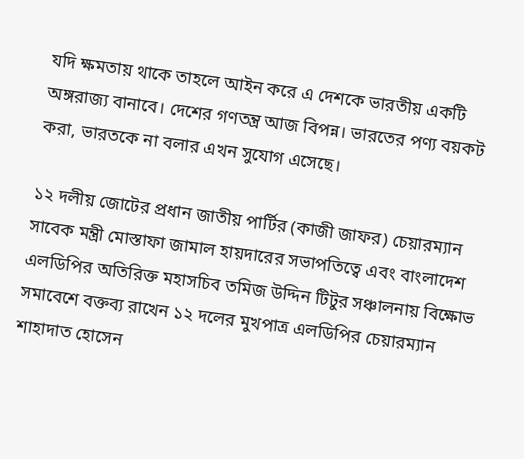যদি ক্ষমতায় থাকে তাহলে আইন করে এ দেশকে ভারতীয় একটি অঙ্গরাজ্য বানাবে। দেশের গণতন্ত্র আজ বিপন্ন। ভারতের পণ্য বয়কট করা, ভারতকে না বলার এখন সুযোগ এসেছে।

১২ দলীয় জোটের প্রধান জাতীয় পার্টির (কাজী জাফর) চেয়ারম্যান সাবেক মন্ত্রী মোস্তাফা জামাল হায়দারের সভাপতিত্বে এবং বাংলাদেশ এলডিপির অতিরিক্ত মহাসচিব তমিজ উদ্দিন টিটুর সঞ্চালনায় বিক্ষোভ সমাবেশে বক্তব্য রাখেন ১২ দলের মুখপাত্র এলডিপির চেয়ারম্যান শাহাদাত হোসেন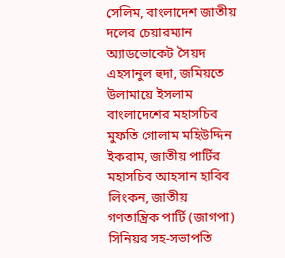সেলিম, বাংলাদেশ জাতীয় দলের চেয়ারম্যান অ্যাডভোকেট সৈয়দ এহসানুল হুদা, জমিয়তে উলামায়ে ইসলাম বাংলাদেশের মহাসচিব মুফতি গোলাম মহিউদ্দিন ইকরাম, জাতীয় পার্টির মহাসচিব আহসান হাবিব লিংকন, জাতীয় গণতান্ত্রিক পার্টি (জাগপা) সিনিয়র সহ-সভাপতি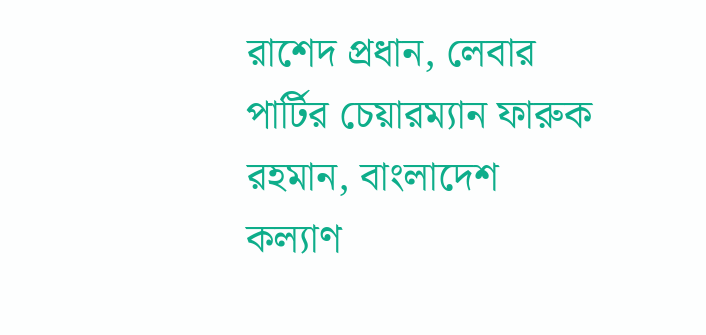রাশেদ প্রধান, লেবার পার্টির চেয়ারম্যান ফারুক রহমান, বাংলাদেশ কল্যাণ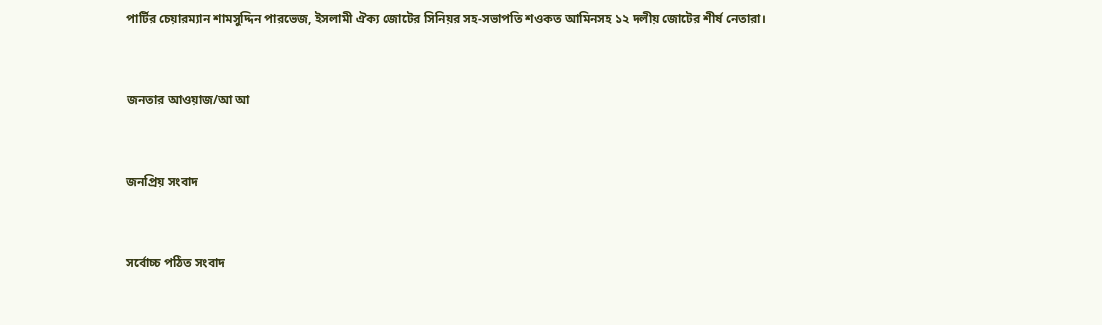পার্টির চেয়ারম্যান শামসুদ্দিন পারভেজ, ইসলামী ঐক্য জোটের সিনিয়র সহ-সভাপতি শওকত আমিনসহ ১২ দলীয় জোটের শীর্ষ নেতারা।



জনতার আওয়াজ/আ আ



জনপ্রিয় সংবাদ



সর্বোচ্চ পঠিত সংবাদ